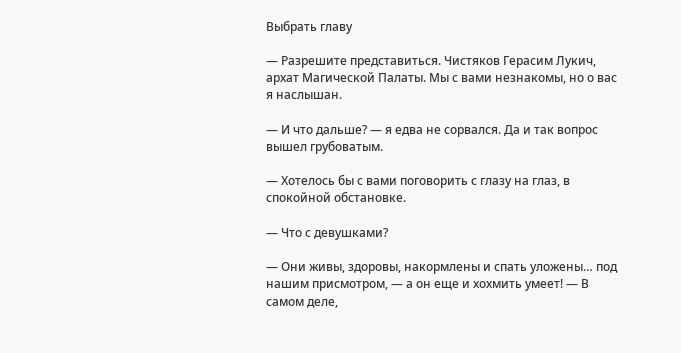Выбрать главу

— Разрешите представиться. Чистяков Герасим Лукич, архат Магической Палаты. Мы с вами незнакомы, но о вас я наслышан.

— И что дальше? — я едва не сорвался. Да и так вопрос вышел грубоватым.

— Хотелось бы с вами поговорить с глазу на глаз, в спокойной обстановке.

— Что с девушками?

— Они живы, здоровы, накормлены и спать уложены… под нашим присмотром, — а он еще и хохмить умеет! — В самом деле,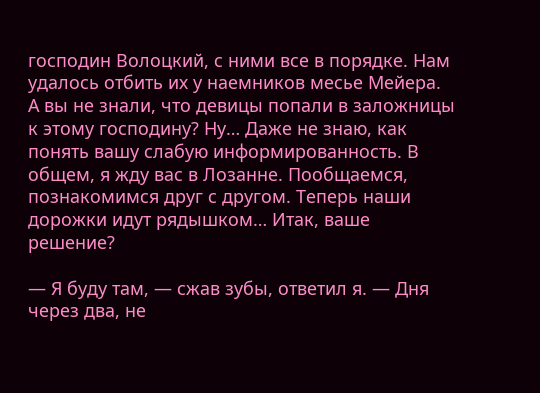господин Волоцкий, с ними все в порядке. Нам удалось отбить их у наемников месье Мейера. А вы не знали, что девицы попали в заложницы к этому господину? Ну… Даже не знаю, как понять вашу слабую информированность. В общем, я жду вас в Лозанне. Пообщаемся, познакомимся друг с другом. Теперь наши дорожки идут рядышком… Итак, ваше решение?

— Я буду там, — сжав зубы, ответил я. — Дня через два, не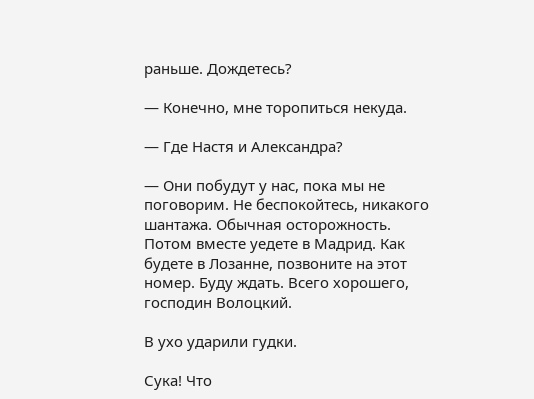раньше. Дождетесь?

— Конечно, мне торопиться некуда.

— Где Настя и Александра?

— Они побудут у нас, пока мы не поговорим. Не беспокойтесь, никакого шантажа. Обычная осторожность. Потом вместе уедете в Мадрид. Как будете в Лозанне, позвоните на этот номер. Буду ждать. Всего хорошего, господин Волоцкий.

В ухо ударили гудки.

Сука! Что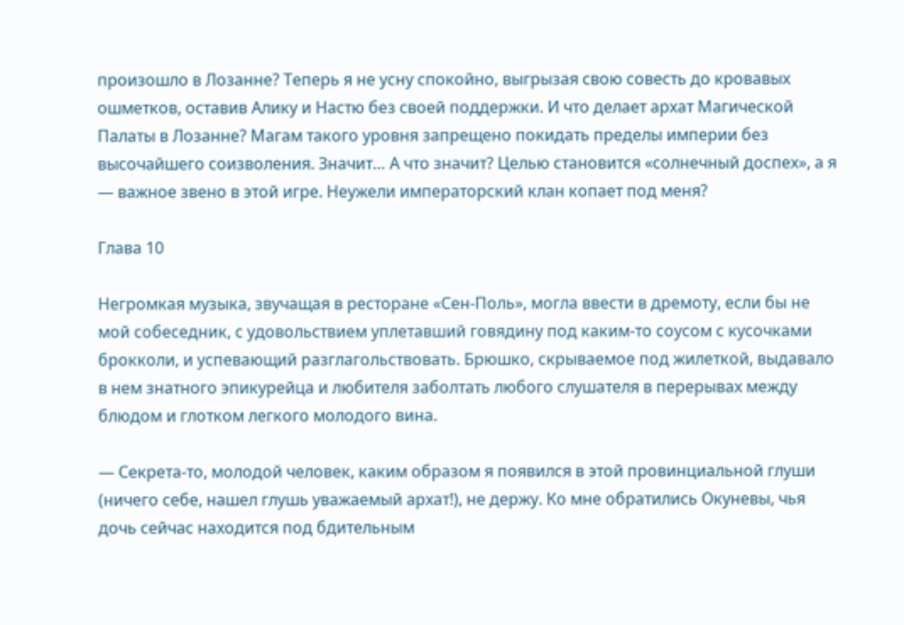произошло в Лозанне? Теперь я не усну спокойно, выгрызая свою совесть до кровавых ошметков, оставив Алику и Настю без своей поддержки. И что делает архат Магической Палаты в Лозанне? Магам такого уровня запрещено покидать пределы империи без высочайшего соизволения. Значит… А что значит? Целью становится «солнечный доспех», а я — важное звено в этой игре. Неужели императорский клан копает под меня?

Глава 10

Негромкая музыка, звучащая в ресторане «Сен-Поль», могла ввести в дремоту, если бы не мой собеседник, с удовольствием уплетавший говядину под каким-то соусом с кусочками брокколи, и успевающий разглагольствовать. Брюшко, скрываемое под жилеткой, выдавало в нем знатного эпикурейца и любителя заболтать любого слушателя в перерывах между блюдом и глотком легкого молодого вина.

— Секрета-то, молодой человек, каким образом я появился в этой провинциальной глуши (ничего себе, нашел глушь уважаемый архат!), не держу. Ко мне обратились Окуневы, чья дочь сейчас находится под бдительным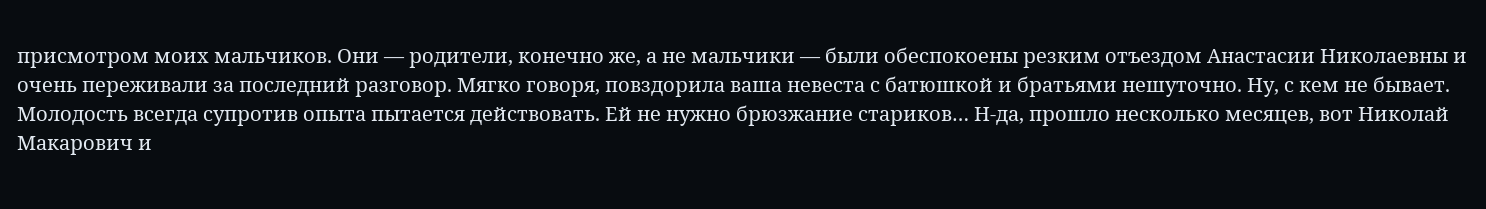присмотром моих мальчиков. Они — родители, конечно же, а не мальчики — были обеспокоены резким отъездом Анастасии Николаевны и очень переживали за последний разговор. Мягко говоря, повздорила ваша невеста с батюшкой и братьями нешуточно. Ну, с кем не бывает. Молодость всегда супротив опыта пытается действовать. Ей не нужно брюзжание стариков… Н-да, прошло несколько месяцев, вот Николай Макарович и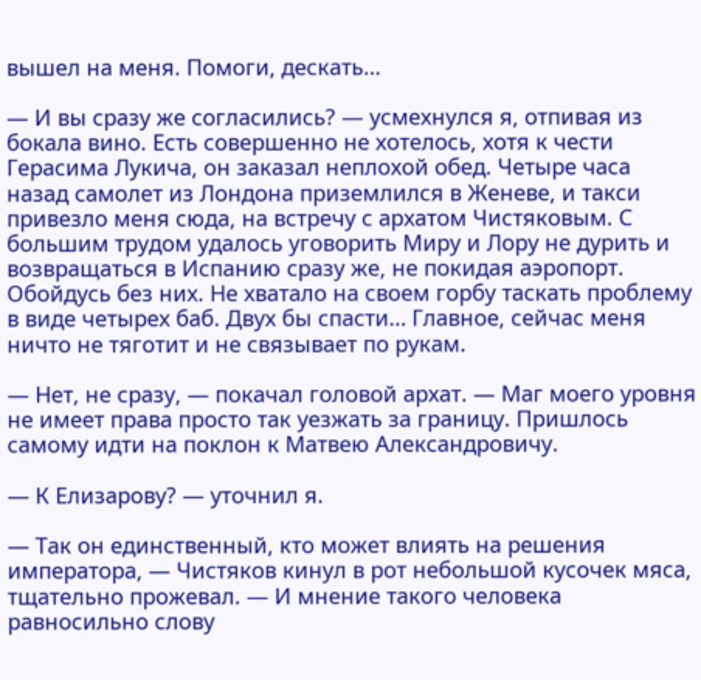вышел на меня. Помоги, дескать…

— И вы сразу же согласились? — усмехнулся я, отпивая из бокала вино. Есть совершенно не хотелось, хотя к чести Герасима Лукича, он заказал неплохой обед. Четыре часа назад самолет из Лондона приземлился в Женеве, и такси привезло меня сюда, на встречу с архатом Чистяковым. С большим трудом удалось уговорить Миру и Лору не дурить и возвращаться в Испанию сразу же, не покидая аэропорт. Обойдусь без них. Не хватало на своем горбу таскать проблему в виде четырех баб. Двух бы спасти… Главное, сейчас меня ничто не тяготит и не связывает по рукам.

— Нет, не сразу, — покачал головой архат. — Маг моего уровня не имеет права просто так уезжать за границу. Пришлось самому идти на поклон к Матвею Александровичу.

— К Елизарову? — уточнил я.

— Так он единственный, кто может влиять на решения императора, — Чистяков кинул в рот небольшой кусочек мяса, тщательно прожевал. — И мнение такого человека равносильно слову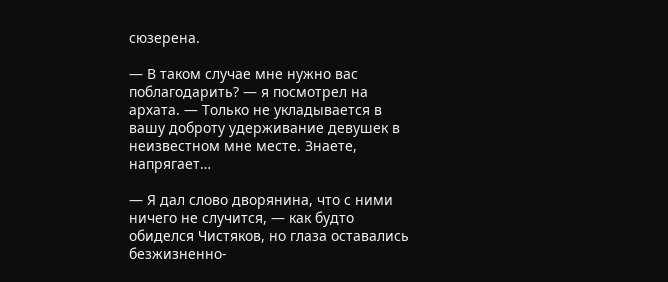сюзерена.

— В таком случае мне нужно вас поблагодарить? — я посмотрел на архата. — Только не укладывается в вашу доброту удерживание девушек в неизвестном мне месте. Знаете, напрягает…

— Я дал слово дворянина, что с ними ничего не случится, — как будто обиделся Чистяков, но глаза оставались безжизненно-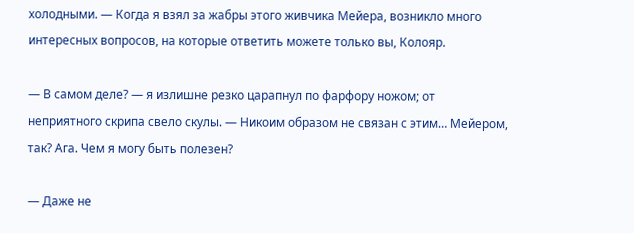холодными. — Когда я взял за жабры этого живчика Мейера, возникло много интересных вопросов, на которые ответить можете только вы, Колояр.

— В самом деле? — я излишне резко царапнул по фарфору ножом; от неприятного скрипа свело скулы. — Никоим образом не связан с этим… Мейером, так? Ага. Чем я могу быть полезен?

— Даже не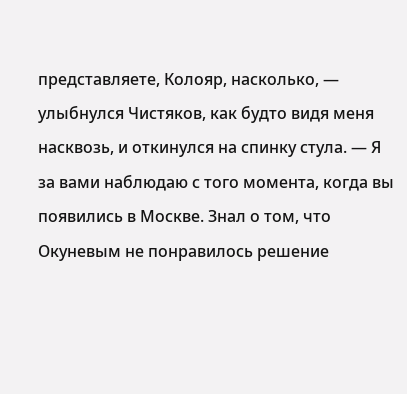представляете, Колояр, насколько, — улыбнулся Чистяков, как будто видя меня насквозь, и откинулся на спинку стула. — Я за вами наблюдаю с того момента, когда вы появились в Москве. Знал о том, что Окуневым не понравилось решение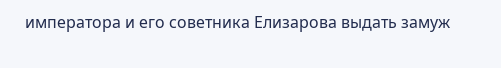императора и его советника Елизарова выдать замуж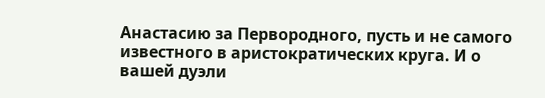Анастасию за Первородного, пусть и не самого известного в аристократических круга. И о вашей дуэли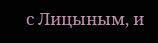с Лицыным, и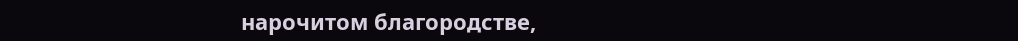нарочитом благородстве,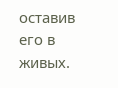оставив его в живых.